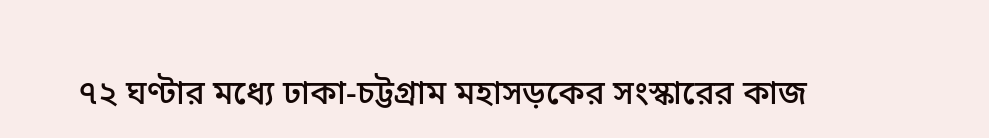৭২ ঘণ্টার মধ্যে ঢাকা-চট্টগ্রাম মহাসড়কের সংস্কারের কাজ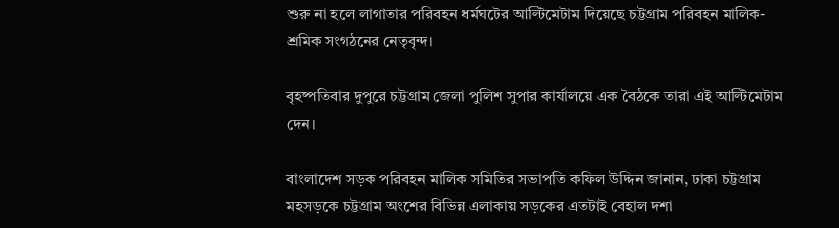শুরু না হলে লাগাতার পরিবহন ধর্মঘটের আল্টিমেটাম দিয়েছে চট্টগ্রাম পরিবহন মালিক-শ্রমিক সংগঠনের নেতৃবৃন্দ।

বৃহষ্পতিবার দুপুরে চট্টগ্রাম জেলা পুলিশ সুপার কার্যালয়ে এক বৈঠকে তারা এই আল্টিমেটাম দেন।

বাংলাদেশ সড়ক পরিবহন মালিক সমিতির সভাপতি কফিল উদ্দিন জানান, ঢাকা চট্টগ্রাম মহসড়কে চট্টগ্রাম অংশের বিভিন্ন এলাকায় সড়কের এতটাই বেহাল দশা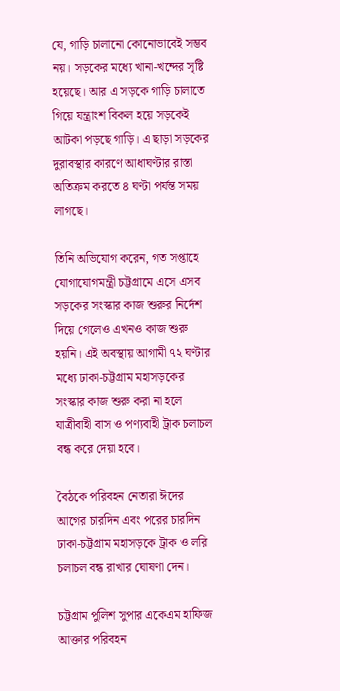যে, গাড়ি চালানো কোনোভাবেই সম্ভব নয়। সড়কের মধ্যে খানা-খন্দের সৃষ্টি হয়েছে। আর এ সড়কে গাড়ি চালাতে গিয়ে যন্ত্রাংশ বিকল হয়ে সড়কেই আটকা পড়ছে গাড়ি। এ ছাড়া সড়কের দুরাবস্থার কারণে আধাঘণ্টার রাস্তা অতিক্রম করতে ৪ ঘণ্টা পর্যন্ত সময় লাগছে।

তিনি অভিযোগ করেন, গত সপ্তাহে যোগাযোগমন্ত্রী চট্টগ্রামে এসে এসব সড়কের সংস্কার কাজ শুরুর নির্দেশ দিয়ে গেলেও এখনও কাজ শুরু হয়নি। এই অবস্থায় আগামী ৭২ ঘণ্টার মধ্যে ঢাকা-চট্টগ্রাম মহাসড়কের সংস্কার কাজ শুরু করা না হলে যাত্রীবাহী বাস ও পণ্যবাহী ট্রাক চলাচল বন্ধ করে দেয়া হবে।

বৈঠকে পরিবহন নেতারা ঈদের আগের চারদিন এবং পরের চারদিন ঢাকা-চট্টগ্রাম মহাসড়কে ট্রাক ও লরি চলাচল বন্ধ রাখার ঘোষণা দেন।

চট্টগ্রাম পুলিশ সুপার একেএম হাফিজ আক্তার পরিবহন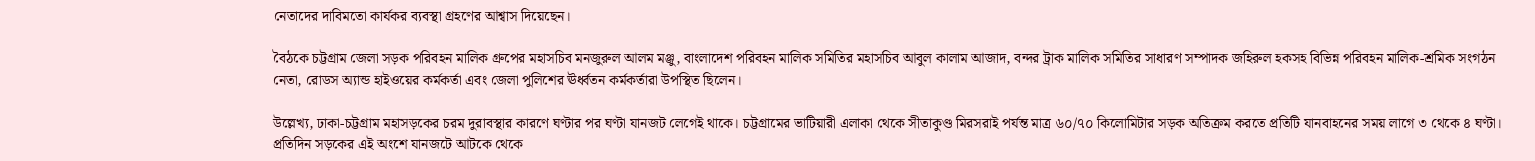নেতাদের দাবিমতো কার্যকর ব্যবস্থা গ্রহণের আশ্বাস দিয়েছেন।

বৈঠকে চট্টগ্রাম জেলা সড়ক পরিবহন মালিক গ্রুপের মহাসচিব মনজুরুল আলম মঞ্জু, বাংলাদেশ পরিবহন মালিক সমিতির মহাসচিব আবুল কালাম আজাদ, বন্দর ট্রাক মালিক সমিতির সাধারণ সম্পাদক জহিরুল হকসহ বিভিন্ন পরিবহন মালিক-শ্রমিক সংগঠন নেতা, রোডস অ্যান্ড হাইওয়ের কর্মকর্তা এবং জেলা পুলিশের ঊর্ধ্বতন কর্মকর্তারা উপস্থিত ছিলেন।

উল্লেখ্য, ঢাকা-চট্টগ্রাম মহাসড়কের চরম দুরাবস্থার কারণে ঘণ্টার পর ঘণ্টা যানজট লেগেই থাকে। চট্টগ্রামের ভাটিয়ারী এলাকা থেকে সীতাকুণ্ড মিরসরাই পর্যন্ত মাত্র ৬০/৭০ কিলোমিটার সড়ক অতিক্রম করতে প্রতিটি যানবাহনের সময় লাগে ৩ থেকে ৪ ঘণ্টা। প্রতিদিন সড়কের এই অংশে যানজটে আটকে থেকে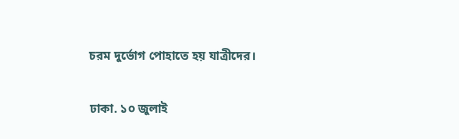চরম দুর্ভোগ পোহাতে হয় যাত্রীদের।

ঢাকা. ১০ জুলাই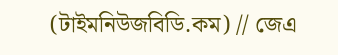(টাইমনিউজবিডি.কম) // জেএ